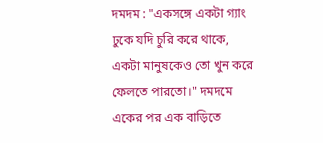দমদম : "একসঙ্গে একটা গ্যাং ঢুকে যদি চুরি করে থাকে, একটা মানুষকেও তো খুন করে ফেলতে পারতো।" দমদমে একের পর এক বাড়িতে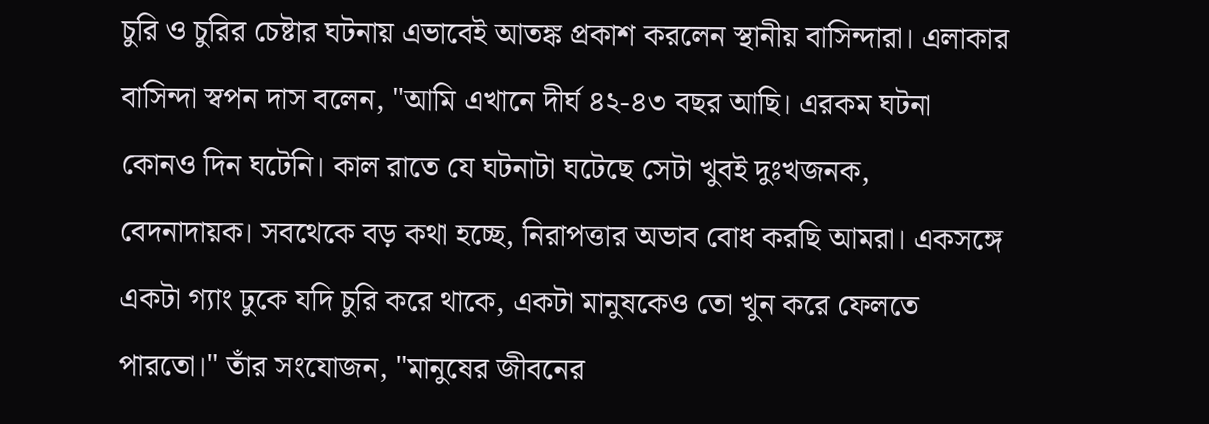চুরি ও চুরির চেষ্টার ঘটনায় এভাবেই আতঙ্ক প্রকাশ করলেন স্থানীয় বাসিন্দারা। এলাকার বাসিন্দা স্বপন দাস বলেন, "আমি এখানে দীর্ঘ ৪২-৪৩ বছর আছি। এরকম ঘটনা কোনও দিন ঘটেনি। কাল রাতে যে ঘটনাটা ঘটেছে সেটা খুবই দুঃখজনক, বেদনাদায়ক। সবথেকে বড় কথা হচ্ছে, নিরাপত্তার অভাব বোধ করছি আমরা। একসঙ্গে একটা গ্যাং ঢুকে যদি চুরি করে থাকে, একটা মানুষকেও তো খুন করে ফেলতে পারতো।" তাঁর সংযোজন, "মানুষের জীবনের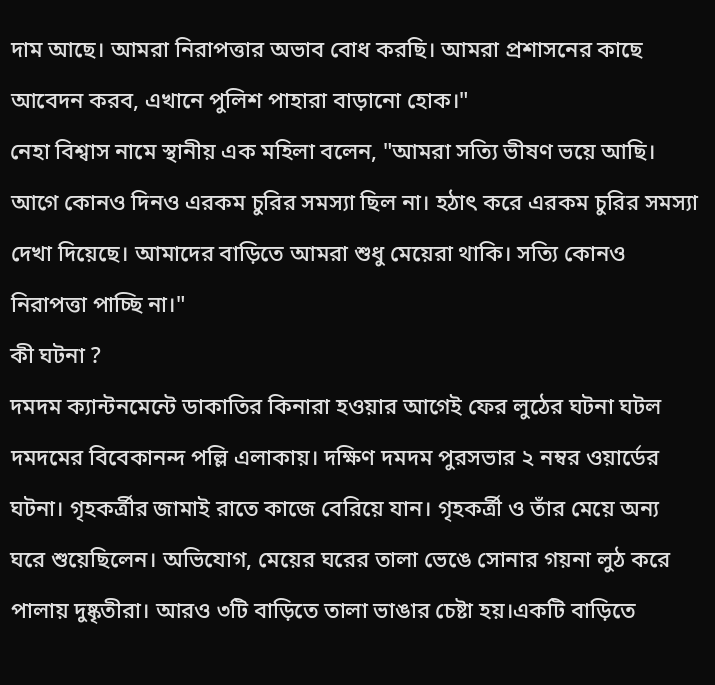দাম আছে। আমরা নিরাপত্তার অভাব বোধ করছি। আমরা প্রশাসনের কাছে আবেদন করব, এখানে পুলিশ পাহারা বাড়ানো হোক।"
নেহা বিশ্বাস নামে স্থানীয় এক মহিলা বলেন, "আমরা সত্যি ভীষণ ভয়ে আছি। আগে কোনও দিনও এরকম চুরির সমস্যা ছিল না। হঠাৎ করে এরকম চুরির সমস্যা দেখা দিয়েছে। আমাদের বাড়িতে আমরা শুধু মেয়েরা থাকি। সত্যি কোনও নিরাপত্তা পাচ্ছি না।"
কী ঘটনা ?
দমদম ক্যান্টনমেন্টে ডাকাতির কিনারা হওয়ার আগেই ফের লুঠের ঘটনা ঘটল দমদমের বিবেকানন্দ পল্লি এলাকায়। দক্ষিণ দমদম পুরসভার ২ নম্বর ওয়ার্ডের ঘটনা। গৃহকর্ত্রীর জামাই রাতে কাজে বেরিয়ে যান। গৃহকর্ত্রী ও তাঁর মেয়ে অন্য ঘরে শুয়েছিলেন। অভিযোগ, মেয়ের ঘরের তালা ভেঙে সোনার গয়না লুঠ করে পালায় দুষ্কৃতীরা। আরও ৩টি বাড়িতে তালা ভাঙার চেষ্টা হয়।একটি বাড়িতে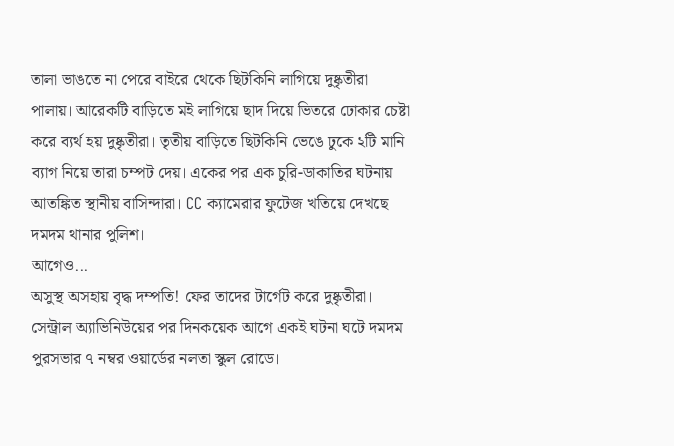তালা ভাঙতে না পেরে বাইরে থেকে ছিটকিনি লাগিয়ে দুষ্কৃতীরা পালায়। আরেকটি বাড়িতে মই লাগিয়ে ছাদ দিয়ে ভিতরে ঢোকার চেষ্টা করে ব্যর্থ হয় দুষ্কৃতীরা। তৃতীয় বাড়িতে ছিটকিনি ভেঙে ঢুকে ২টি মানি ব্যাগ নিয়ে তারা চম্পট দেয়। একের পর এক চুরি-ডাকাতির ঘটনায় আতঙ্কিত স্থানীয় বাসিন্দারা। CC ক্যামেরার ফুটেজ খতিয়ে দেখছে দমদম থানার পুলিশ।
আগেও...
অসুস্থ অসহায় বৃদ্ধ দম্পতি! ফের তাদের টার্গেট করে দুষ্কৃতীরা। সেন্ট্রাল অ্যাভিনিউয়ের পর দিনকয়েক আগে একই ঘটনা ঘটে দমদম পুরসভার ৭ নম্বর ওয়ার্ডের নলতা স্কুল রোডে।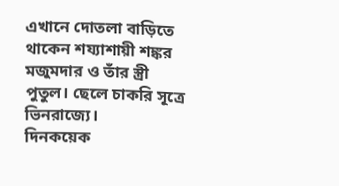এখানে দোতলা বাড়িতে থাকেন শয্যাশায়ী শঙ্কর মজুমদার ও তাঁর স্ত্রী পুতুল। ছেলে চাকরি সূত্রে ভিনরাজ্যে।
দিনকয়েক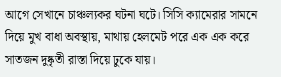আগে সেখানে চাঞ্চল্যকর ঘটনা ঘটে। সিসি ক্যামেরার সামনে দিয়ে মুখ বাধা অবস্থায়, মাথায় হেলমেট পরে এক এক করে সাতজন দুষ্কৃতী রাস্তা দিয়ে ঢুকে যায়।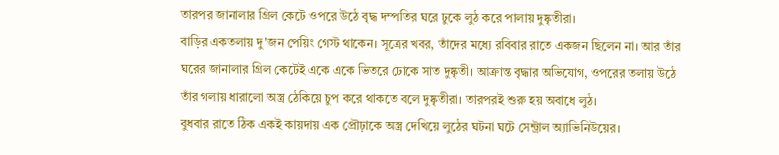তারপর জানালার গ্রিল কেটে ওপরে উঠে বৃদ্ধ দম্পতির ঘরে ঢুকে লুঠ করে পালায় দুষ্কৃতীরা।
বাড়ির একতলায় দু'জন পেয়িং গেস্ট থাকেন। সূত্রের খবর, তাঁদের মধ্যে রবিবার রাতে একজন ছিলেন না। আর তাঁর ঘরের জানালার গ্রিল কেটেই একে একে ভিতরে ঢোকে সাত দুষ্কৃতী। আক্রান্ত বৃদ্ধার অভিযোগ, ওপরের তলায় উঠে তাঁর গলায় ধারালো অস্ত্র ঠেকিয়ে চুপ করে থাকতে বলে দুষ্কৃতীরা। তারপরই শুরু হয় অবাধে লুঠ।
বুধবার রাতে ঠিক একই কায়দায় এক প্রৌঢ়াকে অস্ত্র দেখিয়ে লুঠের ঘটনা ঘটে সেন্ট্রাল অ্যাভিনিউয়ের।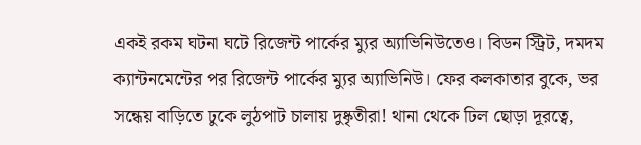একই রকম ঘটনা ঘটে রিজেন্ট পার্কের ম্যুর অ্যাভিনিউতেও। বিডন স্ট্রিট, দমদম ক্যান্টনমেন্টের পর রিজেন্ট পার্কের ম্যুর অ্যাভিনিউ। ফের কলকাতার বুকে, ভর সন্ধেয় বাড়িতে ঢুকে লুঠপাট চালায় দুষ্কৃতীরা! থানা থেকে ঢিল ছোড়া দূরত্বে,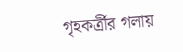গৃহকর্ত্রীর গলায়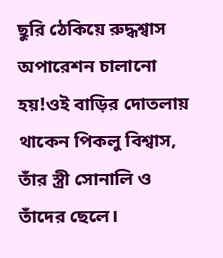ছুরি ঠেকিয়ে রুদ্ধশ্বাস অপারেশন চালানো হয়!ওই বাড়ির দোতলায় থাকেন পিকলু বিশ্বাস, তাঁর স্ত্রী সোনালি ও তাঁদের ছেলে।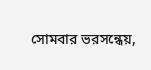সোমবার ভরসন্ধেয়,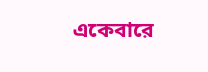একেবারে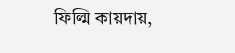ফিল্মি কায়দায়,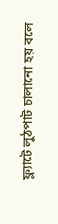ফ্ল্যাটে লুঠপাট চালানো হয় বলে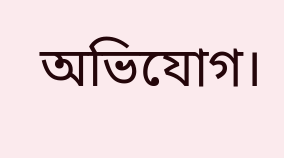অভিযোগ।